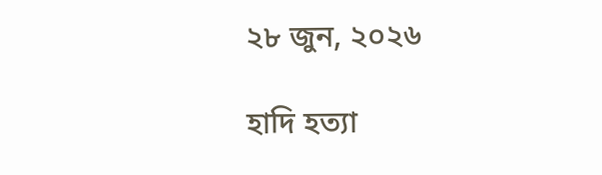২৮ জুন, ২০২৬

হাদি হত্যা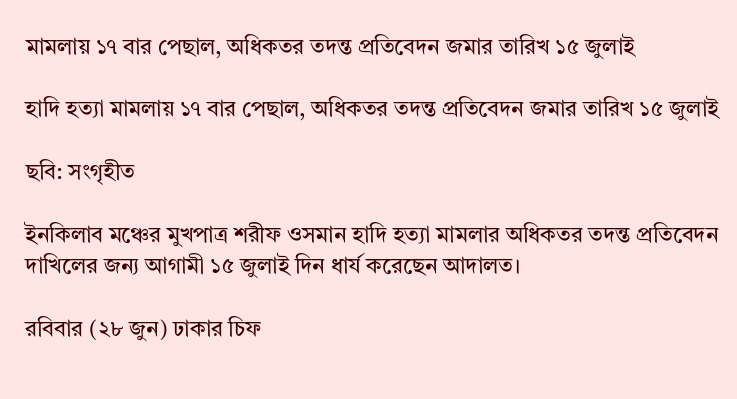মামলায় ১৭ বার পেছাল, অধিকতর তদন্ত প্রতিবেদন জমার তারিখ ১৫ জুলাই

হাদি হত্যা মামলায় ১৭ বার পেছাল, অধিকতর তদন্ত প্রতিবেদন জমার তারিখ ১৫ জুলাই

ছবি: সংগৃহীত

ইনকিলাব মঞ্চের মুখপাত্র শরীফ ওসমান হাদি হত্যা মামলার অধিকতর তদন্ত প্রতিবেদন দাখিলের জন্য আগামী ১৫ জুলাই দিন ধার্য করেছেন আদালত।

রবিবার (২৮ জুন) ঢাকার চিফ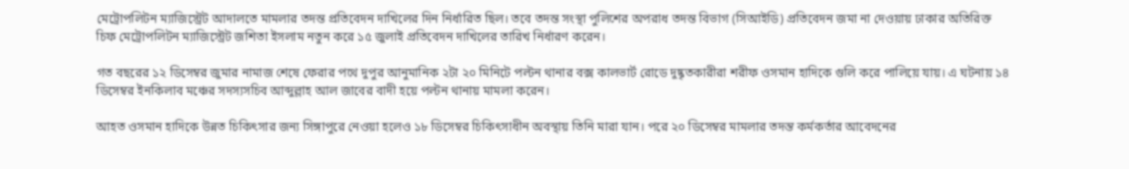মেট্রোপলিটন ম্যাজিস্ট্রেট আদালতে মামলার তদন্ত প্রতিবেদন দাখিলের দিন নির্ধারিত ছিল। তবে তদন্ত সংস্থা পুলিশের অপরাধ তদন্ত বিভাগ (সিআইডি) প্রতিবেদন জমা না দেওয়ায় ঢাকার অতিরিক্ত চিফ মেট্রোপলিটন ম্যাজিস্ট্রেট জশিতা ইসলাম নতুন করে ১৫ জুলাই প্রতিবেদন দাখিলের তারিখ নির্ধারণ করেন।

গত বছরের ১২ ডিসেম্বর জুমার নামাজ শেষে ফেরার পথে দুপুর আনুমানিক ২টা ২০ মিনিটে পল্টন থানার বক্স কালভার্ট রোডে দুষ্কৃতকারীরা শরীফ ওসমান হাদিকে গুলি করে পালিয়ে যায়। এ ঘটনায় ১৪ ডিসেম্বর ইনকিলাব মঞ্চের সদস্যসচিব আব্দুল্লাহ আল জাবের বাদী হয়ে পল্টন থানায় মামলা করেন।

আহত ওসমান হাদিকে উন্নত চিকিৎসার জন্য সিঙ্গাপুরে নেওয়া হলেও ১৮ ডিসেম্বর চিকিৎসাধীন অবস্থায় তিনি মারা যান। পরে ২০ ডিসেম্বর মামলার তদন্ত কর্মকর্তার আবেদনের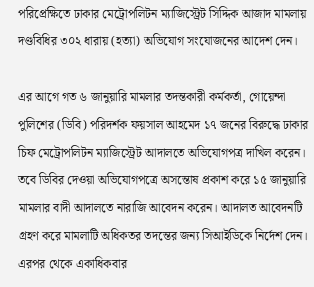পরিপ্রেক্ষিতে ঢাকার মেট্রোপলিটন ম্যাজিস্ট্রেট সিদ্দিক আজাদ মামলায় দণ্ডবিধির ৩০২ ধারায় (হত্যা) অভিযোগ সংযোজনের আদেশ দেন।

এর আগে গত ৬ জানুয়ারি মামলার তদন্তকারী কর্মকর্তা, গোয়েন্দা পুলিশের (ডিবি) পরিদর্শক ফয়সাল আহমেদ ১৭ জনের বিরুদ্ধে ঢাকার চিফ মেট্রোপলিটন ম্যাজিস্ট্রেট আদালতে অভিযোগপত্র দাখিল করেন। তবে ডিবির দেওয়া অভিযোগপত্রে অসন্তোষ প্রকাশ করে ১৫ জানুয়ারি মামলার বাদী আদালতে নারাজি আবেদন করেন। আদালত আবেদনটি গ্রহণ করে মামলাটি অধিকতর তদন্তের জন্য সিআইডিকে নির্দেশ দেন। এরপর থেকে একাধিকবার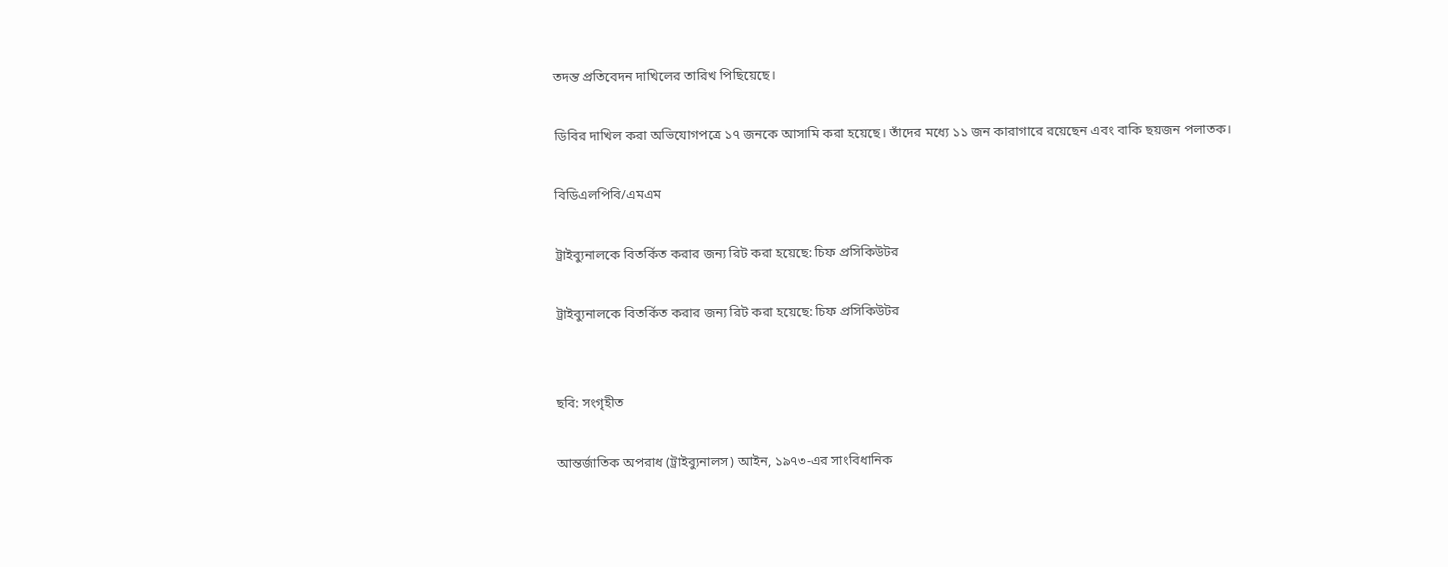তদন্ত প্রতিবেদন দাখিলের তারিখ পিছিয়েছে।

ডিবির দাখিল করা অভিযোগপত্রে ১৭ জনকে আসামি করা হয়েছে। তাঁদের মধ্যে ১১ জন কারাগারে রয়েছেন এবং বাকি ছয়জন পলাতক।

বিডিএলপিবি/এমএম

ট্রাইব্যুনালকে বিতর্কিত করার জন্য রিট করা হয়েছে: চিফ প্রসিকিউটর

ট্রাইব্যুনালকে বিতর্কিত করার জন্য রিট করা হয়েছে: চিফ প্রসিকিউটর


ছবি: সংগৃহীত

আন্তর্জাতিক অপরাধ (ট্রাইব্যুনালস) আইন, ১৯৭৩-এর সাংবিধানিক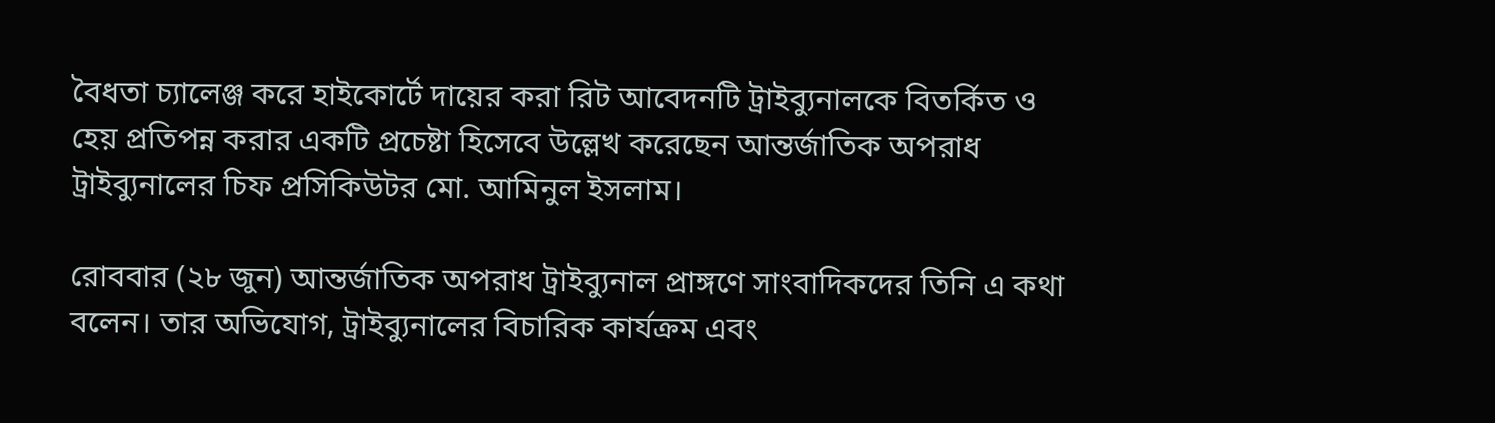বৈধতা চ্যালেঞ্জ করে হাইকোর্টে দায়ের করা রিট আবেদনটি ট্রাইব্যুনালকে বিতর্কিত ও হেয় প্রতিপন্ন করার একটি প্রচেষ্টা হিসেবে উল্লেখ করেছেন আন্তর্জাতিক অপরাধ ট্রাইব্যুনালের চিফ প্রসিকিউটর মো. আমিনুল ইসলাম।

রোববার (২৮ জুন) আন্তর্জাতিক অপরাধ ট্রাইব্যুনাল প্রাঙ্গণে সাংবাদিকদের তিনি এ কথা বলেন। তার অভিযোগ, ট্রাইব্যুনালের বিচারিক কার্যক্রম এবং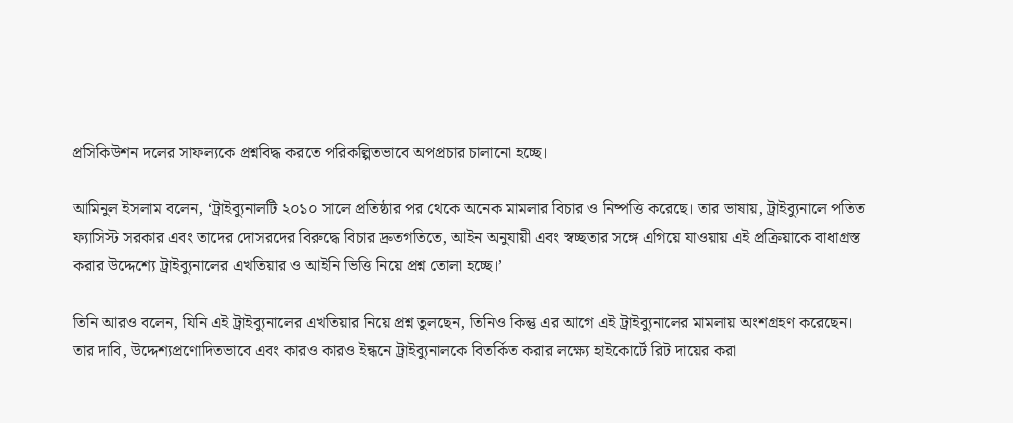প্রসিকিউশন দলের সাফল্যকে প্রশ্নবিদ্ধ করতে পরিকল্পিতভাবে অপপ্রচার চালানো হচ্ছে।

আমিনুল ইসলাম বলেন, ‘ট্রাইব্যুনালটি ২০১০ সালে প্রতিষ্ঠার পর থেকে অনেক মামলার বিচার ও নিষ্পত্তি করেছে। তার ভাষায়, ট্রাইব্যুনালে পতিত ফ্যাসিস্ট সরকার এবং তাদের দোসরদের বিরুদ্ধে বিচার দ্রুতগতিতে, আইন অনুযায়ী এবং স্বচ্ছতার সঙ্গে এগিয়ে যাওয়ায় এই প্রক্রিয়াকে বাধাগ্রস্ত করার উদ্দেশ্যে ট্রাইব্যুনালের এখতিয়ার ও আইনি ভিত্তি নিয়ে প্রশ্ন তোলা হচ্ছে।’

তিনি আরও বলেন, যিনি এই ট্রাইব্যুনালের এখতিয়ার নিয়ে প্রশ্ন তুলছেন, তিনিও কিন্তু এর আগে এই ট্রাইব্যুনালের মামলায় অংশগ্রহণ করেছেন। তার দাবি, উদ্দেশ্যপ্রণোদিতভাবে এবং কারও কারও ইন্ধনে ট্রাইব্যুনালকে বিতর্কিত করার লক্ষ্যে হাইকোর্টে রিট দায়ের করা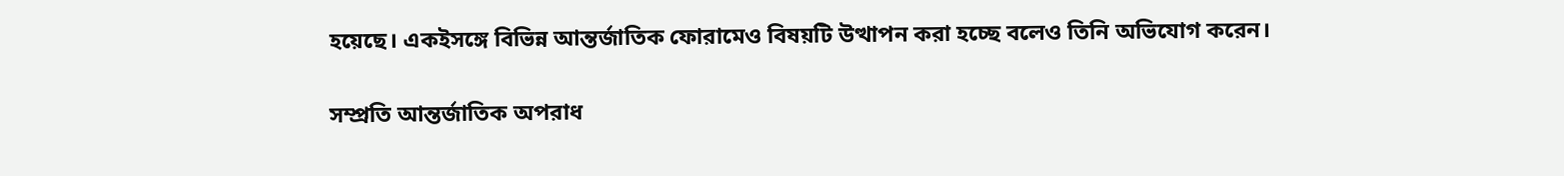হয়েছে। একইসঙ্গে বিভিন্ন আন্তর্জাতিক ফোরামেও বিষয়টি উত্থাপন করা হচ্ছে বলেও তিনি অভিযোগ করেন।

সম্প্রতি আন্তর্জাতিক অপরাধ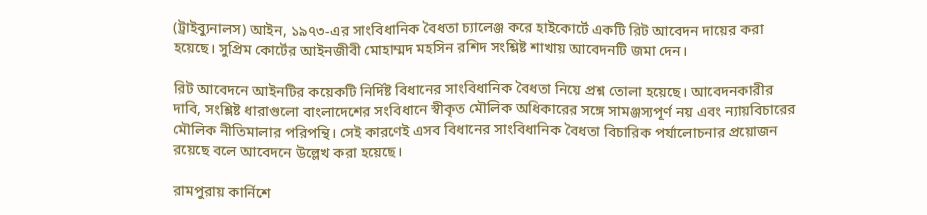(ট্রাইব্যুনালস) আইন, ১৯৭৩-এর সাংবিধানিক বৈধতা চ্যালেঞ্জ করে হাইকোর্টে একটি রিট আবেদন দায়ের করা হয়েছে। সুপ্রিম কোর্টের আইনজীবী মোহাম্মদ মহসিন রশিদ সংশ্লিষ্ট শাখায় আবেদনটি জমা দেন।

রিট আবেদনে আইনটির কয়েকটি নির্দিষ্ট বিধানের সাংবিধানিক বৈধতা নিয়ে প্রশ্ন তোলা হয়েছে। আবেদনকারীর দাবি, সংশ্লিষ্ট ধারাগুলো বাংলাদেশের সংবিধানে স্বীকৃত মৌলিক অধিকারের সঙ্গে সামঞ্জস্যপূর্ণ নয় এবং ন্যায়বিচারের মৌলিক নীতিমালার পরিপন্থি। সেই কারণেই এসব বিধানের সাংবিধানিক বৈধতা বিচারিক পর্যালোচনার প্রয়োজন রয়েছে বলে আবেদনে উল্লেখ করা হয়েছে।

রামপুরায় কার্নিশে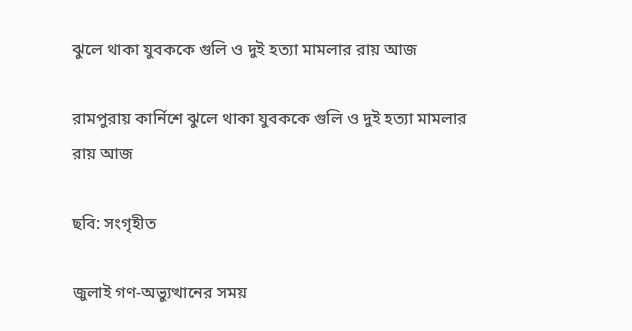ঝুলে থাকা যুবককে গুলি ও দুই হত্যা মামলার রায় আজ

রামপুরায় কার্নিশে ঝুলে থাকা যুবককে গুলি ও দুই হত্যা মামলার রায় আজ

ছবি: সংগৃহীত

জুলাই গণ-অভ্যুত্থানের সময়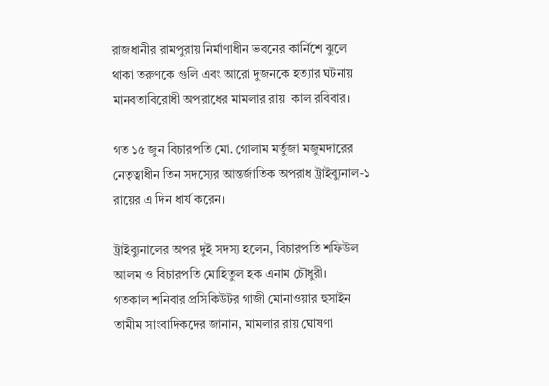রাজধানীর রামপুরায় নির্মাণাধীন ভবনের কার্নিশে ঝুলে থাকা তরুণকে গুলি এবং আরো দুজনকে হত্যার ঘটনায় মানবতাবিরোধী অপরাধের মামলার রায়  কাল রবিবার।

গত ১৫ জুন বিচারপতি মো. গোলাম মর্তুজা মজুমদারের নেতৃত্বাধীন তিন সদস্যের আন্তর্জাতিক অপরাধ ট্রাইব্যুনাল-১ রায়ের এ দিন ধার্য করেন।

ট্রাইব্যুনালের অপর দুই সদস্য হলেন, বিচারপতি শফিউল আলম ও বিচারপতি মোহিতুল হক এনাম চৌধুরী।
গতকাল শনিবার প্রসিকিউটর গাজী মোনাওয়ার হুসাইন তামীম সাংবাদিকদের জানান, মামলার রায় ঘোষণা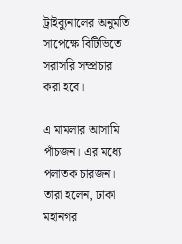ট্রাইব্যুনালের অনুমতি সাপেক্ষে বিটিভিতে সরাসরি সম্প্রচার করা হবে।

এ মামলার আসামি পাঁচজন। এর মধ্যে পলাতক চারজন। তারা হলেন, ঢাকা মহানগর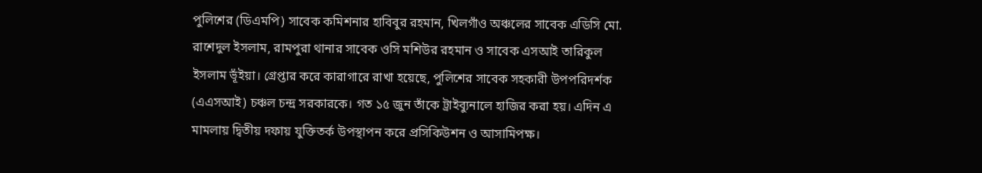পুলিশের (ডিএমপি) সাবেক কমিশনার হাবিবুর রহমান, খিলগাঁও অঞ্চলের সাবেক এডিসি মো. রাশেদুল ইসলাম, রামপুরা থানার সাবেক ওসি মশিউর রহমান ও সাবেক এসআই তারিকুল ইসলাম ভূঁইয়া। গ্রেপ্তার করে কারাগারে রাখা হয়েছে, পুলিশের সাবেক সহকারী উপপরিদর্শক (এএসআই) চঞ্চল চন্দ্র সরকারকে। গত ১৫ জুন তাঁকে ট্রাইব্যুনালে হাজির করা হয়। এদিন এ মামলায় দ্বিতীয় দফায় যুক্তিতর্ক উপস্থাপন করে প্রসিকিউশন ও আসামিপক্ষ।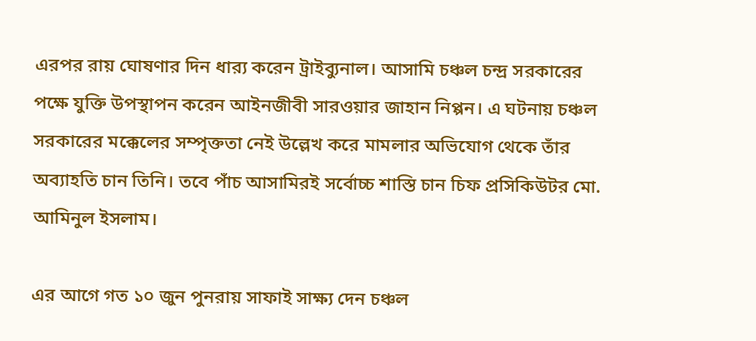এরপর রায় ঘোষণার দিন ধার‌্য করেন ট্রাইব্যুনাল। আসামি চঞ্চল চন্দ্র সরকারের পক্ষে যুক্তি উপস্থাপন করেন আইনজীবী সারওয়ার জাহান নিপ্পন। এ ঘটনায় চঞ্চল সরকারের মক্কেলের সম্পৃক্ততা নেই উল্লেখ করে মামলার অভিযোগ থেকে তাঁর অব্যাহতি চান তিনি। তবে পাঁচ আসামিরই সর্বোচ্চ শাস্তি চান চিফ প্রসিকিউটর মো. আমিনুল ইসলাম।

এর আগে গত ১০ জুন পুনরায় সাফাই সাক্ষ্য দেন চঞ্চল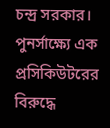চন্দ্র সরকার। পুনর্সাক্ষ্যে এক প্রসিকিউটরের বিরুদ্ধে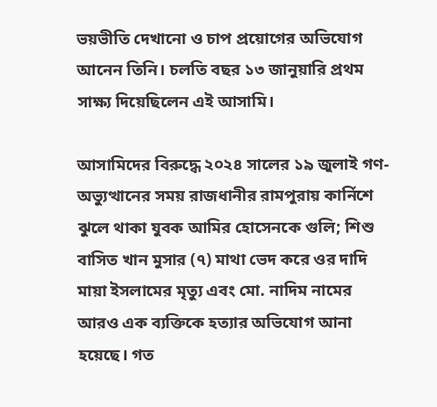ভয়ভীতি দেখানো ও চাপ প্রয়োগের অভিযোগ আনেন তিনি। চলতি বছর ১৩ জানুয়ারি প্রথম সাক্ষ্য দিয়েছিলেন এই আসামি।

আসামিদের বিরুদ্ধে ২০২৪ সালের ১৯ জুলাই গণ-অভ্যুত্থানের সময় রাজধানীর রামপুরায় কার্নিশে ঝুলে থাকা যুবক আমির হোসেনকে গুলি; শিশু বাসিত খান মুসার (৭) মাথা ভেদ করে ওর দাদি মায়া ইসলামের মৃত্যু এবং মো. নাদিম নামের আরও এক ব্যক্তিকে হত্যার অভিযোগ আনা হয়েছে। গত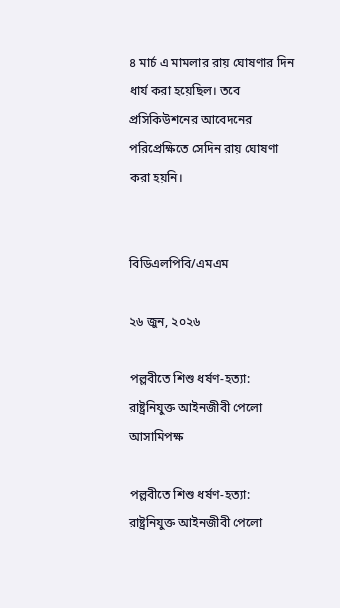৪ মার্চ এ মামলার রায় ঘোষণার দিন ধার্য করা হয়েছিল। তবে প্রসিকিউশনের আবেদনের পরিপ্রেক্ষিতে সেদিন রায় ঘোষণা করা হয়নি।


বিডিএলপিবি/এমএম

২৬ জুন, ২০২৬

পল্লবীতে শিশু ধর্ষণ-হত্যা: রাষ্ট্রনিযুক্ত আইনজীবী পেলো আসামিপক্ষ

পল্লবীতে শিশু ধর্ষণ-হত্যা: রাষ্ট্রনিযুক্ত আইনজীবী পেলো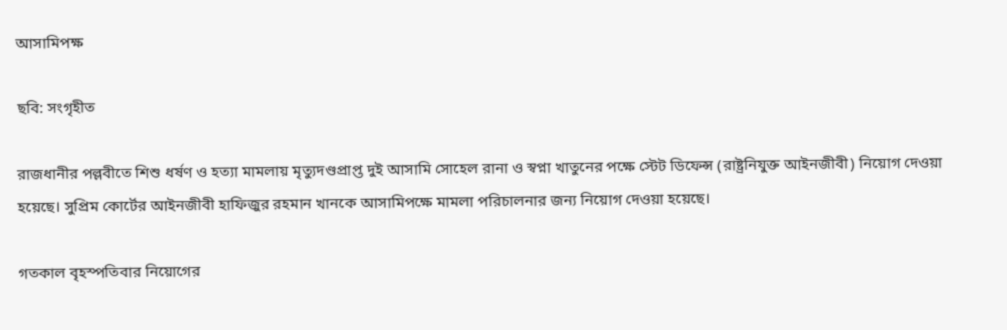আসামিপক্ষ

ছবি: সংগৃহীত

রাজধানীর পল্লবীতে শিশু ধর্ষণ ও হত্যা মামলায় মৃত্যুদণ্ডপ্রাপ্ত দুই আসামি সোহেল রানা ও স্বপ্না খাতুনের পক্ষে স্টেট ডিফেন্স (রাষ্ট্রনিযুক্ত আইনজীবী) নিয়োগ দেওয়া হয়েছে। সুপ্রিম কোর্টের আইনজীবী হাফিজুর রহমান খানকে আসামিপক্ষে মামলা পরিচালনার জন্য নিয়োগ দেওয়া হয়েছে।

গতকাল বৃহস্পতিবার নিয়োগের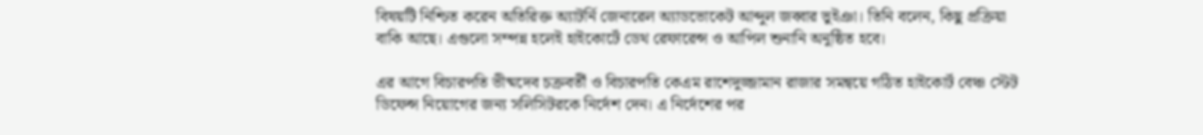বিষয়টি নিশ্চিত করেন অতিরিক্ত অ্যাটর্নি জেনারেল অ্যাডভোকেট আব্দুল জব্বার ভুইঞা। তিনি বলেন, কিছু প্রক্রিয়া বাকি আছে। এগুলো সম্পন্ন হলেই হাইকোর্টে ডেথ রেফারেন্স ও আপিল শুনানি অনুষ্ঠিত হবে।

এর আগে বিচারপতি ভীষ্মদেব চক্রবর্তী ও বিচারপতি কেএম রাশেদুজ্জামান রাজার সমন্বয়ে গঠিত হাইকোর্ট বেঞ্চ স্টেট ডিফেন্স নিয়োগের জন্য সলিসিটরকে নির্দেশ দেন। এ নির্দেশের পর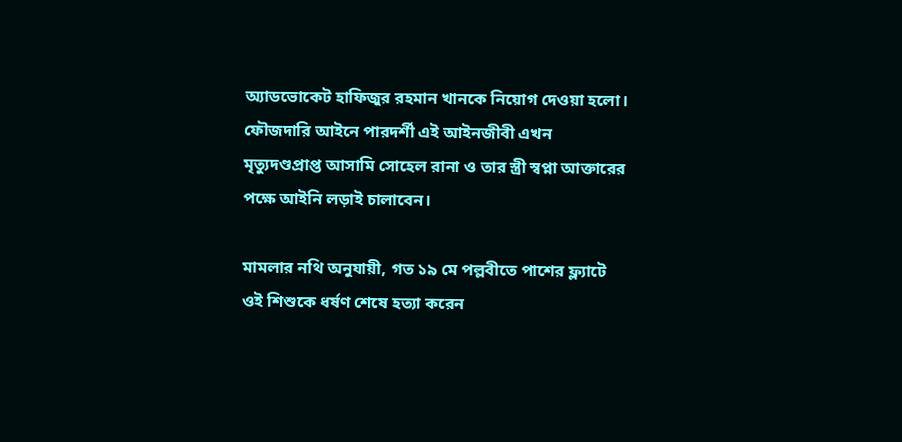অ্যাডভোকেট হাফিজুর রহমান খানকে নিয়োগ দেওয়া হলো। ফৌজদারি আইনে পারদর্শী এই আইনজীবী এখন মৃত্যুদণ্ডপ্রাপ্ত আসামি সোহেল রানা ও তার স্ত্রী স্বপ্না আক্তারের পক্ষে আইনি লড়াই চালাবেন।

মামলার নথি অনুযায়ী, গত ১৯ মে পল্লবীতে পাশের ফ্ল্যাটে ওই শিশুকে ধর্ষণ শেষে হত্যা করেন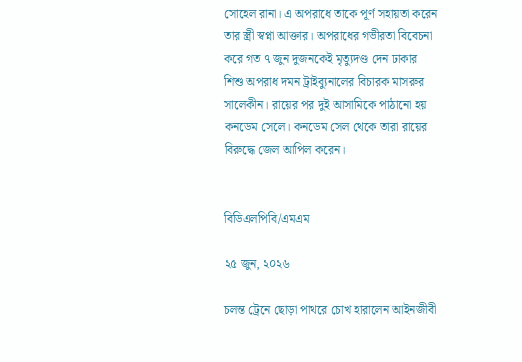সোহেল রানা। এ অপরাধে তাকে পূর্ণ সহায়তা করেন তার স্ত্রী স্বপ্না আক্তার। অপরাধের গভীরতা বিবেচনা করে গত ৭ জুন দুজনকেই মৃত্যুদণ্ড দেন ঢাকার শিশু অপরাধ দমন ট্রাইব্যুনালের বিচারক মাসরুর সালেকীন। রায়ের পর দুই আসামিকে পাঠানো হয় কনডেম সেলে। কনডেম সেল থেকে তারা রায়ের বিরুদ্ধে জেল আপিল করেন।


বিডিএলপিবি/এমএম

২৫ জুন, ২০২৬

চলন্ত ট্রেনে ছোড়া পাথরে চোখ হারালেন আইনজীবী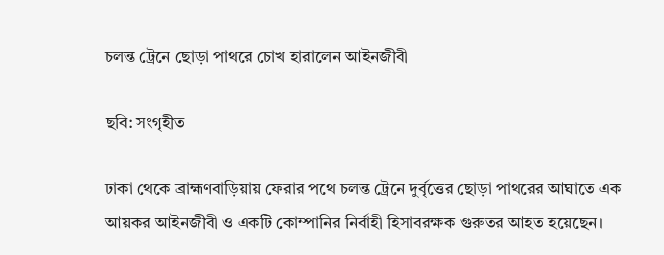চলন্ত ট্রেনে ছোড়া পাথরে চোখ হারালেন আইনজীবী

ছবি: সংগৃহীত

ঢাকা থেকে ব্রাহ্মণবাড়িয়ায় ফেরার পথে চলন্ত ট্রেনে দুর্বৃত্তের ছোড়া পাথরের আঘাতে এক আয়কর আইনজীবী ও একটি কোম্পানির নির্বাহী হিসাবরক্ষক গুরুতর আহত হয়েছেন।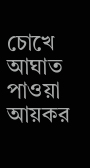চোখে আঘাত পাওয়া আয়কর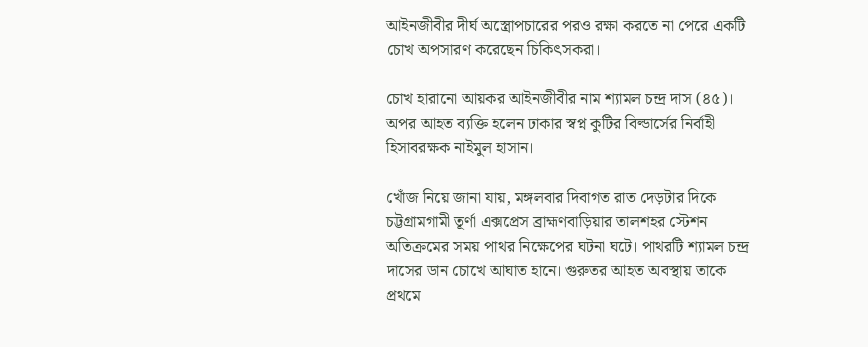আইনজীবীর দীর্ঘ অস্ত্রোপচারের পরও রক্ষা করতে না পেরে একটি চোখ অপসারণ করেছেন চিকিৎসকরা।

চোখ হারানো আয়কর আইনজীবীর নাম শ্যামল চন্দ্র দাস (৪৫)। অপর আহত ব্যক্তি হলেন ঢাকার স্বপ্ন কুটির বিল্ডার্সের নির্বাহী হিসাবরক্ষক নাইমুল হাসান।

খোঁজ নিয়ে জানা যায়, মঙ্গলবার দিবাগত রাত দেড়টার দিকে চট্টগ্রামগামী তূর্ণা এক্সপ্রেস ব্রাহ্মণবাড়িয়ার তালশহর স্টেশন অতিক্রমের সময় পাথর নিক্ষেপের ঘটনা ঘটে। পাথরটি শ্যামল চন্দ্র দাসের ডান চোখে আঘাত হানে। গুরুতর আহত অবস্থায় তাকে প্রথমে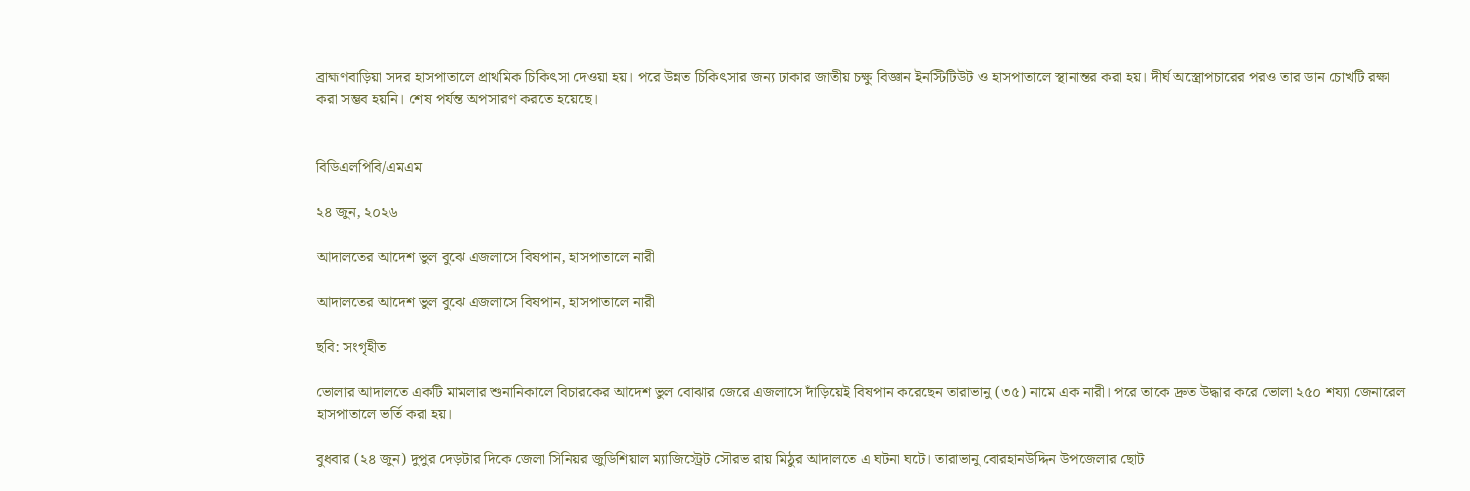ব্রাহ্মণবাড়িয়া সদর হাসপাতালে প্রাথমিক চিকিৎসা দেওয়া হয়। পরে উন্নত চিকিৎসার জন্য ঢাকার জাতীয় চক্ষু বিজ্ঞান ইনস্টিটিউট ও হাসপাতালে স্থানান্তর করা হয়। দীর্ঘ অস্ত্রোপচারের পরও তার ডান চোখটি রক্ষা করা সম্ভব হয়নি। শেষ পর্যন্ত অপসারণ করতে হয়েছে।


বিডিএলপিবি/এমএম

২৪ জুন, ২০২৬

আদালতের আদেশ ভুল বুঝে এজলাসে বিষপান, হাসপাতালে নারী

আদালতের আদেশ ভুল বুঝে এজলাসে বিষপান, হাসপাতালে নারী

ছবি: সংগৃহীত

ভোলার আদালতে একটি মামলার শুনানিকালে বিচারকের আদেশ ভুল বোঝার জেরে এজলাসে দাঁড়িয়েই বিষপান করেছেন তারাভানু (৩৫) নামে এক নারী। পরে তাকে দ্রুত উদ্ধার করে ভোলা ২৫০ শয্যা জেনারেল হাসপাতালে ভর্তি করা হয়।

বুধবার (২৪ জুন) দুপুর দেড়টার দিকে জেলা সিনিয়র জুডিশিয়াল ম্যাজিস্ট্রেট সৌরভ রায় মিঠুর আদালতে এ ঘটনা ঘটে। তারাভানু বোরহানউদ্দিন উপজেলার ছোট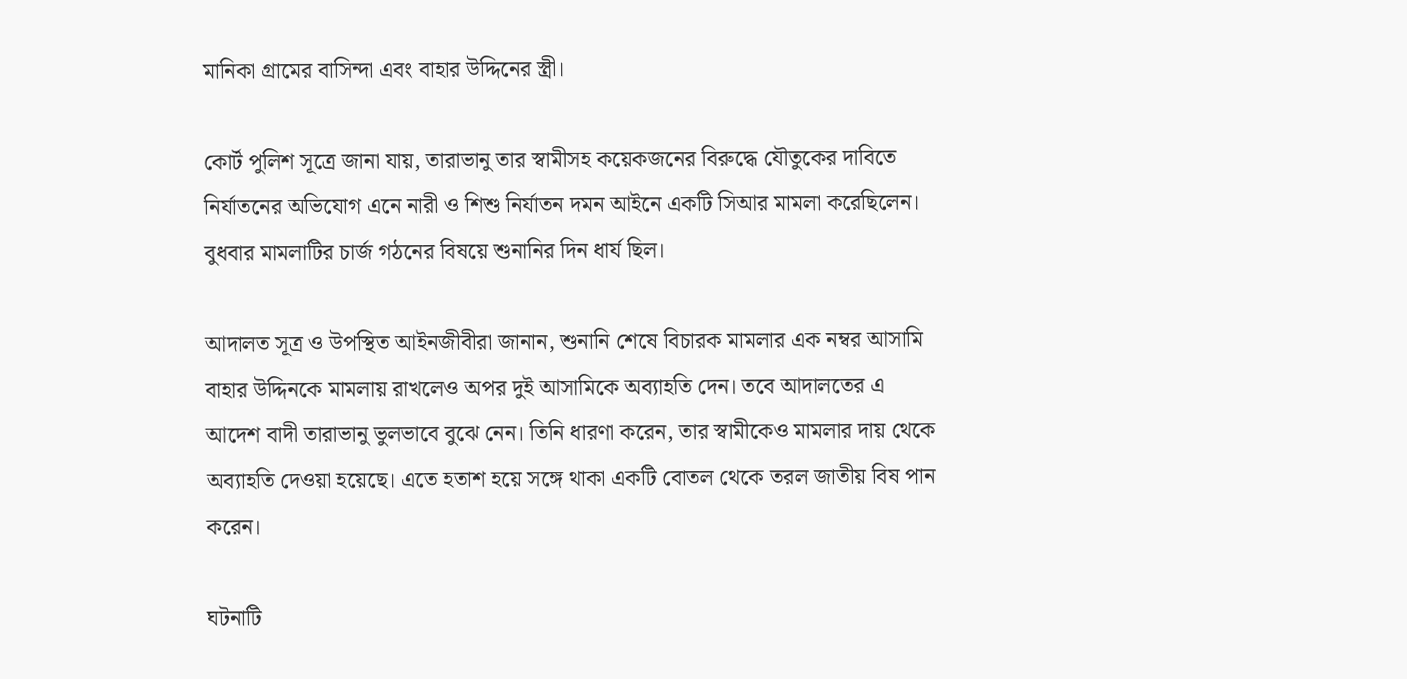মানিকা গ্রামের বাসিন্দা এবং বাহার উদ্দিনের স্ত্রী।

কোর্ট পুলিশ সূত্রে জানা যায়, তারাভানু তার স্বামীসহ কয়েকজনের বিরুদ্ধে যৌতুকের দাবিতে নির্যাতনের অভিযোগ এনে নারী ও শিশু নির্যাতন দমন আইনে একটি সিআর মামলা করেছিলেন। বুধবার মামলাটির চার্জ গঠনের বিষয়ে শুনানির দিন ধার্য ছিল।

আদালত সূত্র ও উপস্থিত আইনজীবীরা জানান, শুনানি শেষে বিচারক মামলার এক নম্বর আসামি বাহার উদ্দিনকে মামলায় রাখলেও অপর দুই আসামিকে অব্যাহতি দেন। তবে আদালতের এ আদেশ বাদী তারাভানু ভুলভাবে বুঝে নেন। তিনি ধারণা করেন, তার স্বামীকেও মামলার দায় থেকে অব্যাহতি দেওয়া হয়েছে। এতে হতাশ হয়ে সঙ্গে থাকা একটি বোতল থেকে তরল জাতীয় বিষ পান করেন।

ঘটনাটি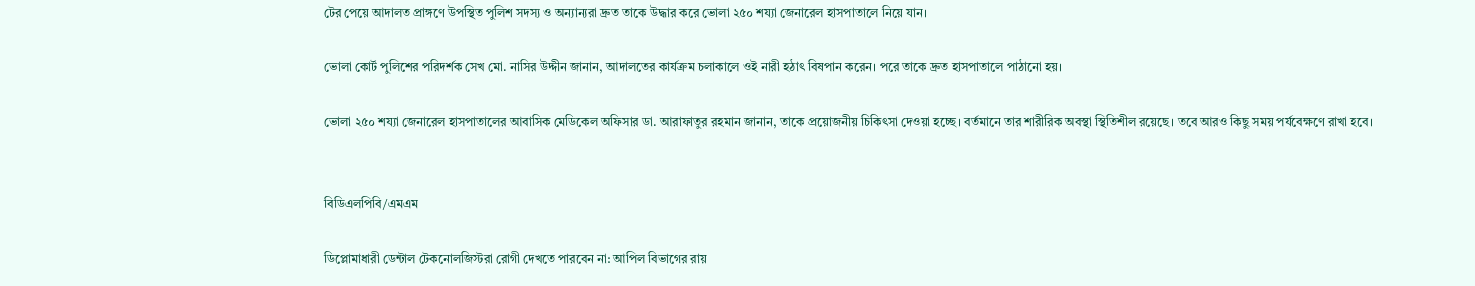টের পেয়ে আদালত প্রাঙ্গণে উপস্থিত পুলিশ সদস্য ও অন্যান্যরা দ্রুত তাকে উদ্ধার করে ভোলা ২৫০ শয্যা জেনারেল হাসপাতালে নিয়ে যান।

ভোলা কোর্ট পুলিশের পরিদর্শক সেখ মো. নাসির উদ্দীন জানান, আদালতের কার্যক্রম চলাকালে ওই নারী হঠাৎ বিষপান করেন। পরে তাকে দ্রুত হাসপাতালে পাঠানো হয়।

ভোলা ২৫০ শয্যা জেনারেল হাসপাতালের আবাসিক মেডিকেল অফিসার ডা. আরাফাতুর রহমান জানান, তাকে প্রয়োজনীয় চিকিৎসা দেওয়া হচ্ছে। বর্তমানে তার শারীরিক অবস্থা স্থিতিশীল রয়েছে। তবে আরও কিছু সময় পর্যবেক্ষণে রাখা হবে।


বিডিএলপিবি/এমএম

ডিপ্লোমাধারী ডেন্টাল টেকনোলজিস্টরা রোগী দেখতে পারবেন না: আপিল বিভাগের রায়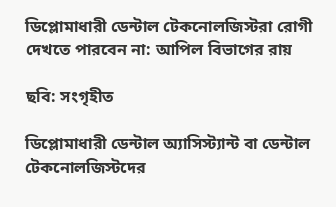ডিপ্লোমাধারী ডেন্টাল টেকনোলজিস্টরা রোগী দেখতে পারবেন না: আপিল বিভাগের রায়

ছবি: সংগৃহীত

ডিপ্লোমাধারী ডেন্টাল অ্যাসিস্ট্যান্ট বা ডেন্টাল টেকনোলজিস্টদের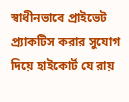স্বাধীনভাবে প্রাইভেট প্র্যাকটিস করার সুযোগ দিয়ে হাইকোর্ট যে রায়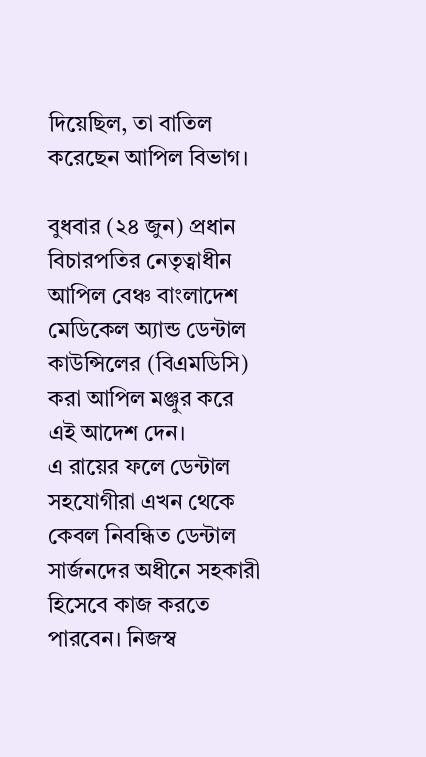দিয়েছিল, তা বাতিল করেছেন আপিল বিভাগ।

বুধবার (২৪ জুন) প্রধান বিচারপতির নেতৃত্বাধীন আপিল বেঞ্চ বাংলাদেশ মেডিকেল অ্যান্ড ডেন্টাল কাউন্সিলের (বিএমডিসি) করা আপিল মঞ্জুর করে এই আদেশ দেন।
এ রায়ের ফলে ডেন্টাল সহযোগীরা এখন থেকে কেবল নিবন্ধিত ডেন্টাল সার্জনদের অধীনে সহকারী হিসেবে কাজ করতে পারবেন। নিজস্ব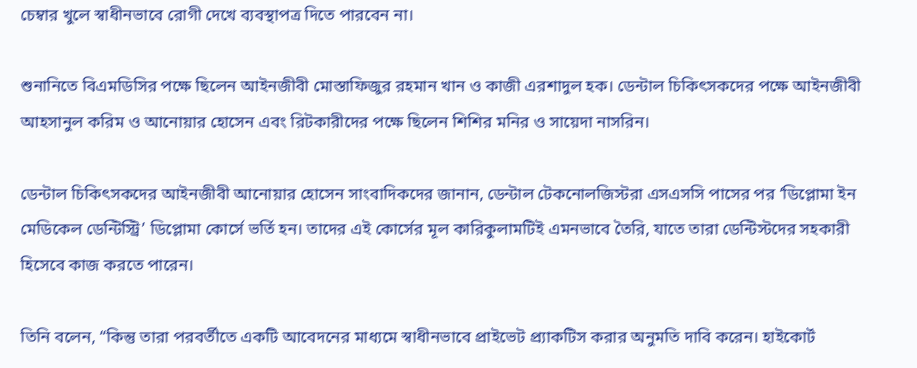চেম্বার খুলে স্বাধীনভাবে রোগী দেখে ব্যবস্থাপত্র দিতে পারবেন না।

শুনানিতে বিএমডিসির পক্ষে ছিলেন আইনজীবী মোস্তাফিজুর রহমান খান ও কাজী এরশাদুল হক। ডেন্টাল চিকিৎসকদের পক্ষে আইনজীবী আহসানুল করিম ও আনোয়ার হোসেন এবং রিটকারীদের পক্ষে ছিলেন শিশির মনির ও সায়েদা নাসরিন।

ডেন্টাল চিকিৎসকদের আইনজীবী আনোয়ার হোসেন সাংবাদিকদের জানান, ডেন্টাল টেকনোলজিস্টরা এসএসসি পাসের পর ‘ডিপ্লোমা ইন মেডিকেল ডেন্টিস্ট্রি’ ডিপ্লোমা কোর্সে ভর্তি হন। তাদের এই কোর্সের মূল কারিকুলামটিই এমনভাবে তৈরি, যাতে তারা ডেন্টিস্টদের সহকারী হিসেবে কাজ করতে পারেন।

তিনি বলেন, “কিন্তু তারা পরবর্তীতে একটি আবেদনের মাধ্যমে স্বাধীনভাবে প্রাইভেট প্র্যাকটিস করার অনুমতি দাবি করেন। হাইকোর্ট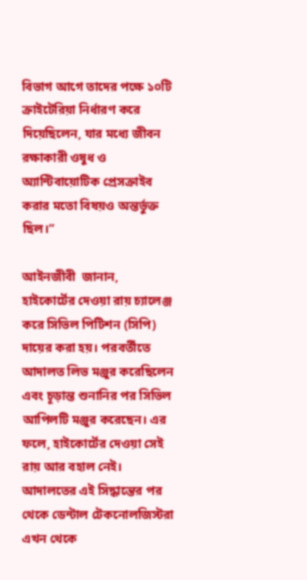বিভাগ আগে তাদের পক্ষে ১০টি ক্রাইটেরিয়া নির্ধারণ করে দিয়েছিলেন, যার মধ্যে জীবন রক্ষাকারী ওষুধ ও অ্যান্টিবায়োটিক প্রেসক্রাইব করার মতো বিষয়ও অন্তর্ভুক্ত ছিল।”

আইনজীবী  জানান, হাইকোর্টের দেওয়া রায় চ্যালেঞ্জ করে সিভিল পিটিশন (সিপি) দায়ের করা হয়। পরবর্তীতে আদালত লিভ মঞ্জুর করেছিলেন এবং চূড়ান্ত শুনানির পর সিভিল আপিলটি মঞ্জুর করেছেন। এর ফলে, হাইকোর্টের দেওয়া সেই রায় আর বহাল নেই। আদালতের এই সিদ্ধান্তের পর থেকে ডেন্টাল টেকনোলজিস্টরা এখন থেকে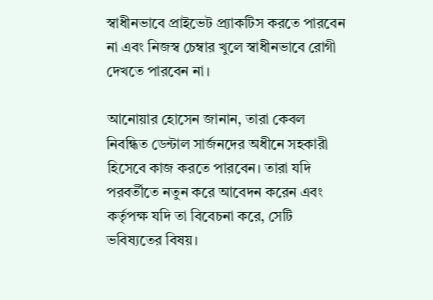স্বাধীনভাবে প্রাইভেট প্র্যাকটিস করতে পারবেন না এবং নিজস্ব চেম্বার খুলে স্বাধীনভাবে রোগী দেখতে পারবেন না।

আনোয়ার হোসেন জানান, তারা কেবল নিবন্ধিত ডেন্টাল সার্জনদের অধীনে সহকারী হিসেবে কাজ করতে পারবেন। তারা যদি পরবর্তীতে নতুন করে আবেদন করেন এবং কর্তৃপক্ষ যদি তা বিবেচনা করে, সেটি ভবিষ্যতের বিষয়।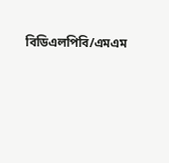বিডিএলপিবি/এমএম